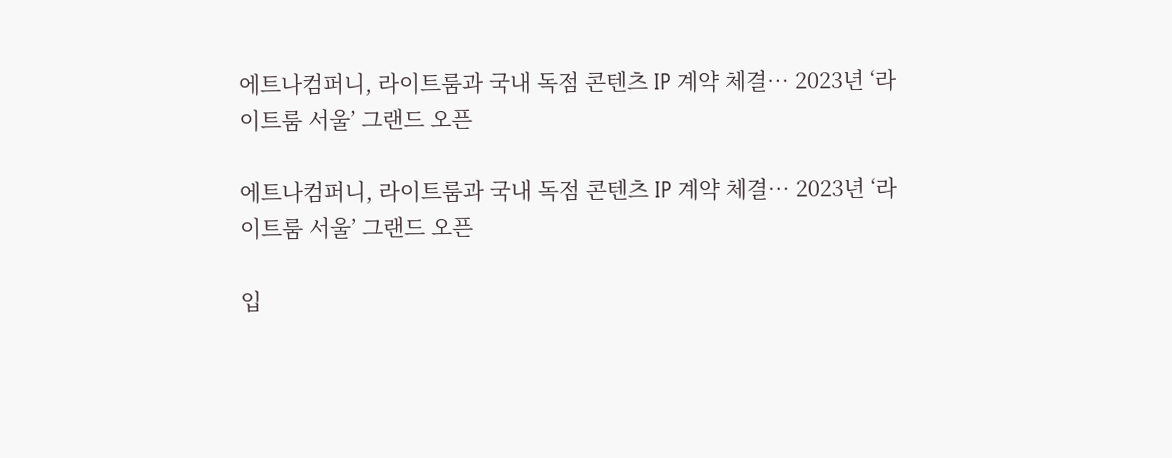에트나컴퍼니, 라이트룸과 국내 독점 콘텐츠 IP 계약 체결… 2023년 ‘라이트룸 서울’ 그랜드 오픈

에트나컴퍼니, 라이트룸과 국내 독점 콘텐츠 IP 계약 체결… 2023년 ‘라이트룸 서울’ 그랜드 오픈

입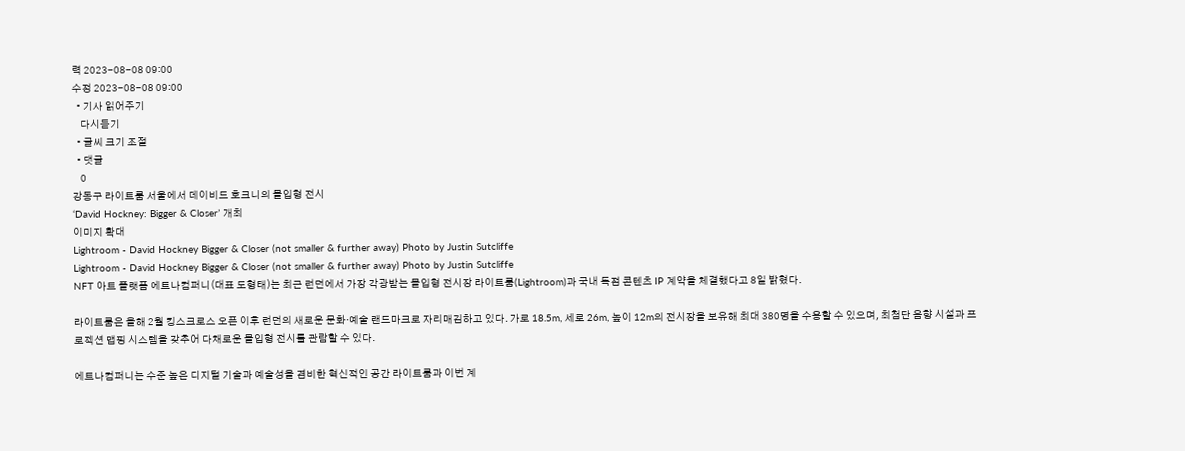력 2023-08-08 09:00
수정 2023-08-08 09:00
  • 기사 읽어주기
    다시듣기
  • 글씨 크기 조절
  • 댓글
    0
강동구 라이트룸 서울에서 데이비드 호크니의 몰입형 전시
‘David Hockney: Bigger & Closer’ 개최
이미지 확대
Lightroom - David Hockney Bigger & Closer (not smaller & further away) Photo by Justin Sutcliffe
Lightroom - David Hockney Bigger & Closer (not smaller & further away) Photo by Justin Sutcliffe
NFT 아트 플랫폼 에트나컴퍼니(대표 도형태)는 최근 런던에서 가장 각광받는 몰입형 전시장 라이트룸(Lightroom)과 국내 독점 콘텐츠 IP 계약을 체결했다고 8일 밝혔다.

라이트룸은 올해 2월 킹스크로스 오픈 이후 런던의 새로운 문화·예술 랜드마크로 자리매김하고 있다. 가로 18.5m, 세로 26m, 높이 12m의 전시장을 보유해 최대 380명을 수용할 수 있으며, 최첨단 음향 시설과 프로젝션 맵핑 시스템을 갖추어 다채로운 몰입형 전시를 관람할 수 있다.

에트나컴퍼니는 수준 높은 디지털 기술과 예술성을 겸비한 혁신적인 공간 라이트룸과 이번 계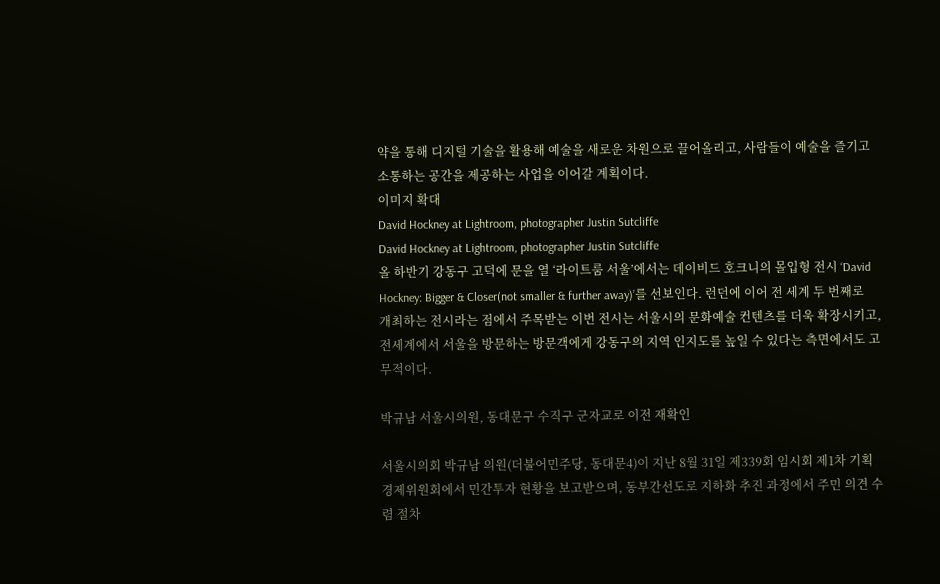약을 통해 디지털 기술을 활용해 예술을 새로운 차원으로 끌어올리고, 사람들이 예술을 즐기고 소통하는 공간을 제공하는 사업을 이어갈 계획이다.
이미지 확대
David Hockney at Lightroom, photographer Justin Sutcliffe
David Hockney at Lightroom, photographer Justin Sutcliffe
올 하반기 강동구 고덕에 문을 열 ‘라이트룸 서울’에서는 데이비드 호크니의 몰입형 전시 ‘David Hockney: Bigger & Closer(not smaller & further away)’를 선보인다. 런던에 이어 전 세계 두 번째로 개최하는 전시라는 점에서 주목받는 이번 전시는 서울시의 문화예술 컨텐츠를 더욱 확장시키고, 전세계에서 서울을 방문하는 방문객에게 강동구의 지역 인지도를 높일 수 있다는 측면에서도 고무적이다.

박규남 서울시의원, 동대문구 수직구 군자교로 이전 재확인

서울시의회 박규남 의원(더불어민주당, 동대문4)이 지난 8월 31일 제339회 임시회 제1차 기획경제위원회에서 민간투자 현황을 보고받으며, 동부간선도로 지하화 추진 과정에서 주민 의견 수렴 절차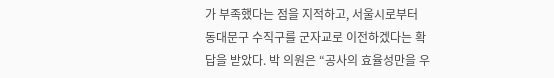가 부족했다는 점을 지적하고, 서울시로부터 동대문구 수직구를 군자교로 이전하겠다는 확답을 받았다. 박 의원은 “공사의 효율성만을 우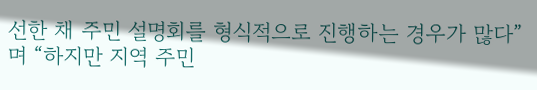선한 채 주민 설명회를 형식적으로 진행하는 경우가 많다”며 “하지만 지역 주민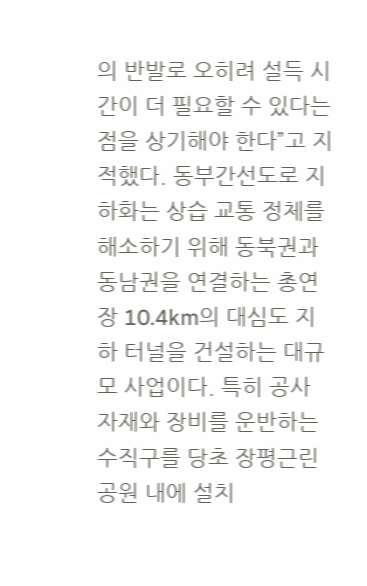의 반발로 오히려 설득 시간이 더 필요할 수 있다는 점을 상기해야 한다”고 지적했다. 동부간선도로 지하화는 상습 교통 정체를 해소하기 위해 동북권과 동남권을 연결하는 총연장 10.4km의 대심도 지하 터널을 건설하는 대규모 사업이다. 특히 공사 자재와 장비를 운반하는 수직구를 당초 장평근린공원 내에 설치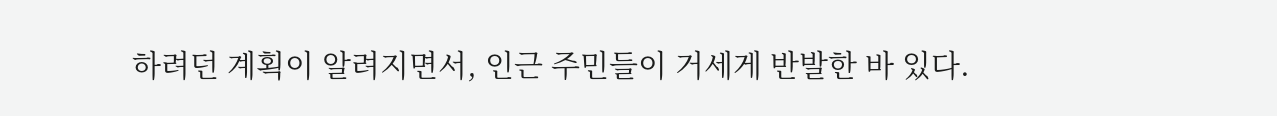하려던 계획이 알려지면서, 인근 주민들이 거세게 반발한 바 있다.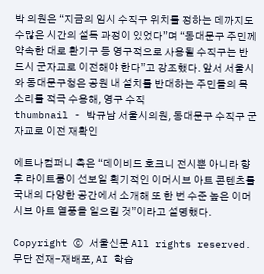박 의원은 “지금의 임시 수직구 위치를 정하는 데까지도 수많은 시간의 설득 과정이 있었다”며 “동대문구 주민께 약속한 대로 환기구 등 영구적으로 사용될 수직구는 반드시 군자교로 이전해야 한다”고 강조했다. 앞서 서울시와 동대문구청은 공원 내 설치를 반대하는 주민들의 목소리를 적극 수용해, 영구 수직
thumbnail - 박규남 서울시의원, 동대문구 수직구 군자교로 이전 재확인

에트나컴퍼니 측은 “데이비드 호크니 전시뿐 아니라 향후 라이트룸이 선보일 획기적인 이머시브 아트 콘텐츠를 국내의 다양한 공간에서 소개해 또 한 번 수준 높은 이머시브 아트 열풍을 일으킬 것”이라고 설명했다.

Copyright ⓒ 서울신문 All rights reserved. 무단 전재-재배포, AI 학습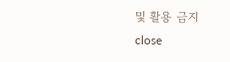및 활용 금지
close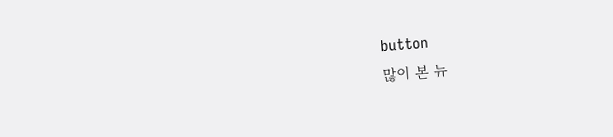button
많이 본 뉴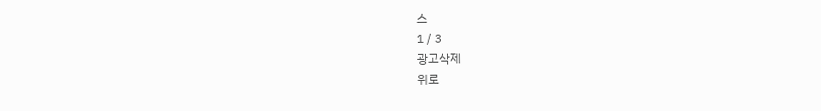스
1 / 3
광고삭제
위로